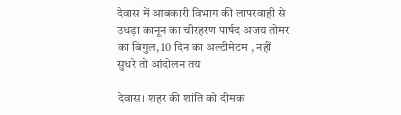देवास में आबकारी विभाग की लापरवाही से उधड़ा कानून का चीरहरण पार्षद अजय तोमर का बिगुल, 10 दिन का अल्टीमेटम , नहीं सुधरे तो आंदोलन तय

देवास। शहर की शांति को दीमक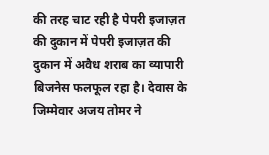की तरह चाट रही है पेपरी इजाज़त की दुकान में पेपरी इजाज़त की दुकान में अवैध शराब का व्यापारी बिजनेस फलफूल रहा है। देवास के जिम्मेवार अजय तोमर ने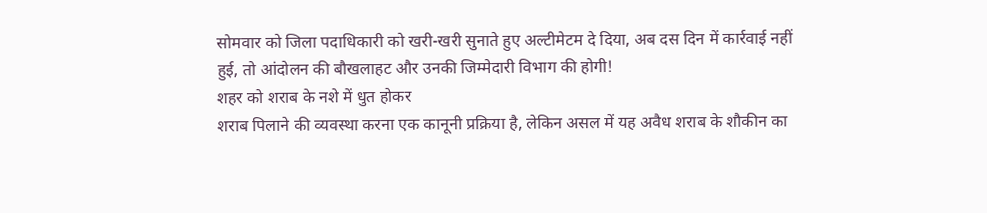सोमवार को जिला पदाधिकारी को खरी-खरी सुनाते हुए अल्टीमेटम दे दिया, अब दस दिन में कार्रवाई नहीं हुई, तो आंदोलन की बौखलाहट और उनकी जिम्मेदारी विभाग की होगी!
शहर को शराब के नशे में धुत होकर
शराब पिलाने की व्यवस्था करना एक कानूनी प्रक्रिया है, लेकिन असल में यह अवैध शराब के शौकीन का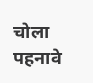चोला पहनावे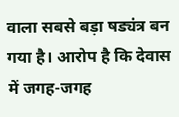वाला सबसे बड़ा षड्यंत्र बन गया है। आरोप है कि देवास में जगह-जगह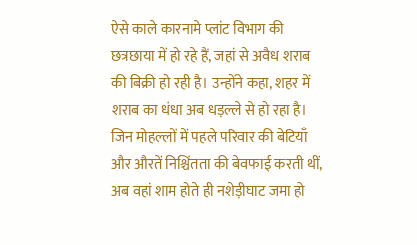ऐसे काले कारनामे प्लांट विभाग की छत्रछाया में हो रहे हैं, जहां से अवैध शराब की बिक्री हो रही है। उन्होंने कहा, शहर में शराब का धंधा अब धड़ल्ले से हो रहा है। जिन मोहल्लों में पहले परिवार की बेटियाँ और औरतें निश्चिंतता की बेवफाई करती थीं, अब वहां शाम होते ही नशेड़ीघाट जमा हो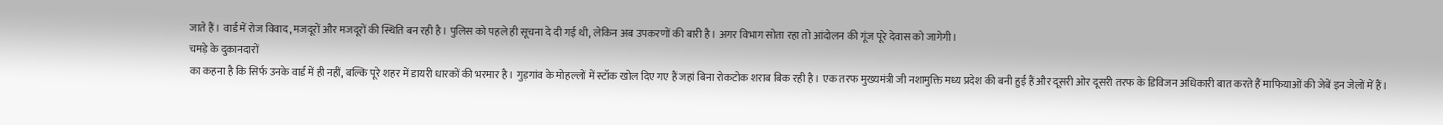जाते हैं। वार्ड में रोज विवाद, मजदूरों और मजदूरों की स्थिति बन रही है। पुलिस को पहले ही सूचना दे दी गई थी, लेकिन अब उपकरणों की बारी है। अगर विभाग सोता रहा तो आंदोलन की गूंज पूरे देवास को जागेगी।
चमड़े के दुकानदारों
का कहना है कि सिर्फ उनके वार्ड में ही नहीं, बल्कि पूरे शहर में डायरी धारकों की भरमार है। गुड़गांव के मोहल्लों में स्टॉक खोल दिए गए हैं जहां बिना रोकटोक शराब बिक रही है। एक तरफ मुख्यमंत्री जी नशामुक्ति मध्य प्रदेश की बनी हुई हैं और दूसरी ओर दूसरी तरफ के डिविजन अधिकारी बात करते हैं माफियाओं की जेबें इन जेलों में हैं।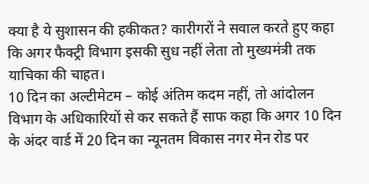क्या है ये सुशासन की हकीकत? कारीगरों ने सवाल करते हुए कहा कि अगर फैक्ट्री विभाग इसकी सुध नहीं लेता तो मुख्यमंत्री तक याचिका की चाहत।
10 दिन का अल्टीमेटम – कोई अंतिम कदम नहीं, तो आंदोलन
विभाग के अधिकारियों से कर सकते हैं साफ कहा कि अगर 10 दिन के अंदर वार्ड में 20 दिन का न्यूनतम विकास नगर मेन रोड पर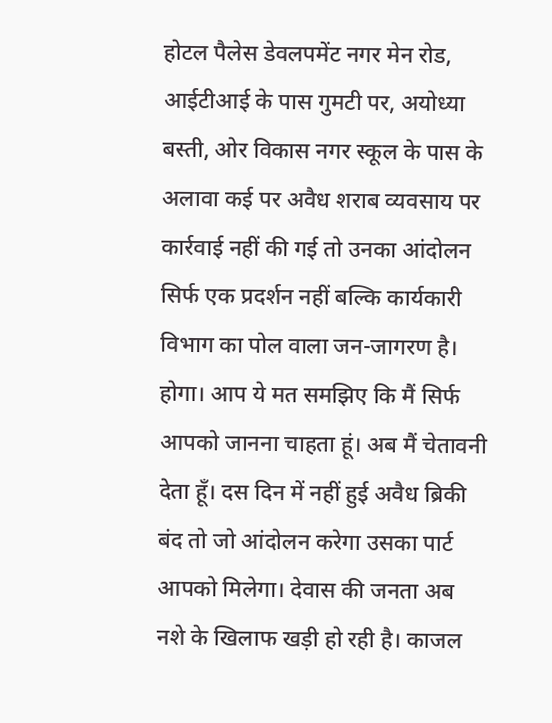होटल पैलेस डेवलपमेंट नगर मेन रोड, आईटीआई के पास गुमटी पर, अयोध्या बस्ती, ओर विकास नगर स्कूल के पास के अलावा कई पर अवैध शराब व्यवसाय पर कार्रवाई नहीं की गई तो उनका आंदोलन सिर्फ एक प्रदर्शन नहीं बल्कि कार्यकारी विभाग का पोल वाला जन-जागरण है। होगा। आप ये मत समझिए कि मैं सिर्फ आपको जानना चाहता हूं। अब मैं चेतावनी देता हूँ। दस दिन में नहीं हुई अवैध ब्रिकी बंद तो जो आंदोलन करेगा उसका पार्ट आपको मिलेगा। देवास की जनता अब नशे के खिलाफ खड़ी हो रही है। काजल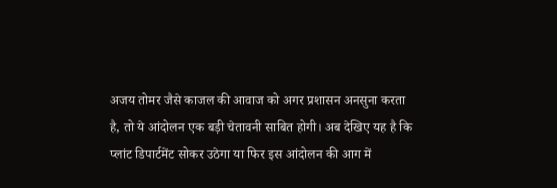अजय तोमर जैसे काजल की आवाज को अगर प्रशासन अनसुना करता है, तो ये आंदोलन एक बड़ी चेतावनी साबित होगी। अब देखिए यह है कि प्लांट डिपार्टमेंट सोकर उठेगा या फिर इस आंदोलन की आग में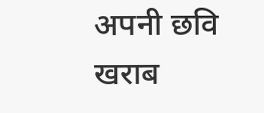अपनी छवि खराब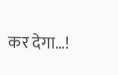कर देगा…!